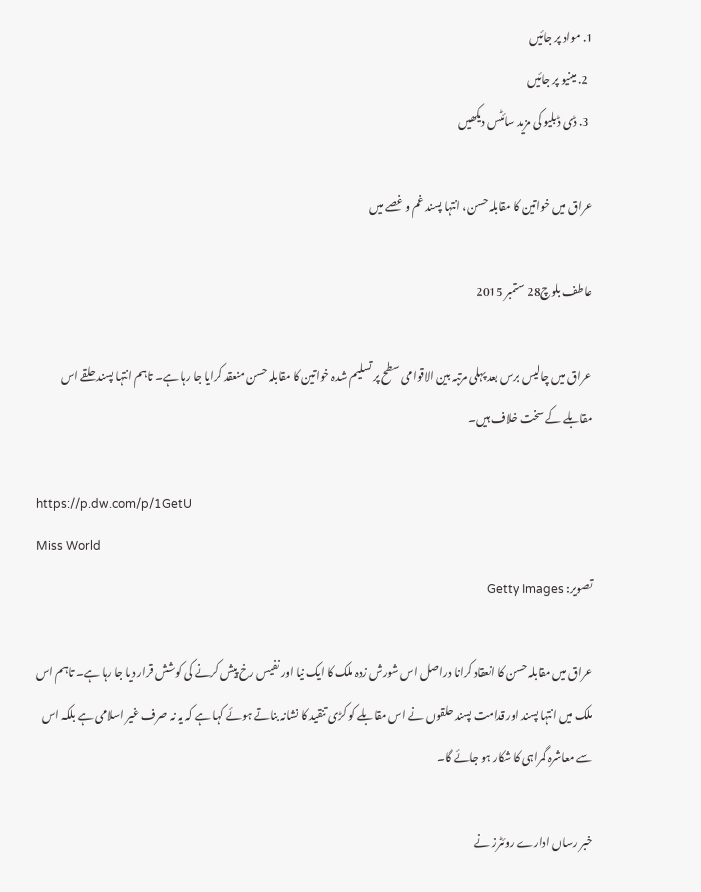1. مواد پر جائیں
  2. مینیو پر جائیں
  3. ڈی ڈبلیو کی مزید سائٹس دیکھیں

عراق میں خواتین کا مقابلہ حسن، انتہا پسند غم و غصے میں

عاطف بلوچ28 ستمبر 2015

عراق میں چالیس برس بعد پہلی مرتبہ بین الاقوامی سطح پر تسلیم شدہ خواتین کا مقابلہ حسن منعقد کرایا جا رہا ہے۔ تاہم انتہا پسند حلقے اس مقابلے کے سخت خلاف ہیں۔

https://p.dw.com/p/1GetU
Miss World
تصویر: Getty Images

عراق میں مقابلہ حسن کا انعقاد کرانا دراصل اس شورش زدہ ملک کا ایک نیا اور نفیس رخ پیش کرنے کی کوشش قرار دیا جا رہا ہے۔ تاہم اس ملک میں انتہا پسند اور قدامت پسند حلقوں نے اس مقابلے کو کڑی تنقید کا نشانہ بناتے ہوئے کہا ہے کہ یہ نہ صرف غیر اسلامی ہے بلکہ اس سے معاشرہ گمراہی کا شکار ہو جائے گا۔

خبر رساں ادارے روئٹرز نے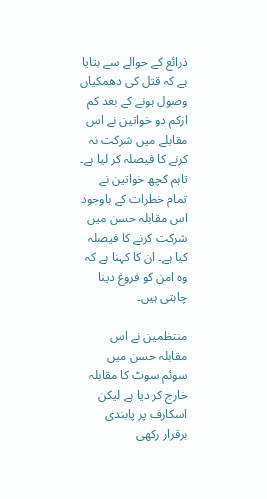ذرائع کے حوالے سے بتایا ہے کہ قتل کی دھمکیاں وصول ہونے کے بعد کم ازکم دو خواتین نے اس مقابلے میں شرکت نہ کرنے کا فیصلہ کر لیا ہے۔ تاہم کچھ خواتین نے تمام خطرات کے باوجود اس مقابلہ حسن میں شرکت کرنے کا فیصلہ کیا ہے۔ ان کا کہنا ہے کہ وہ امن کو فروغ دینا چاہتی ہیں۔

منتظمین نے اس مقابلہ حسن میں سوئم سوٹ کا مقابلہ خارج کر دیا ہے لیکن اسکارف پر پابندی برقرار رکھی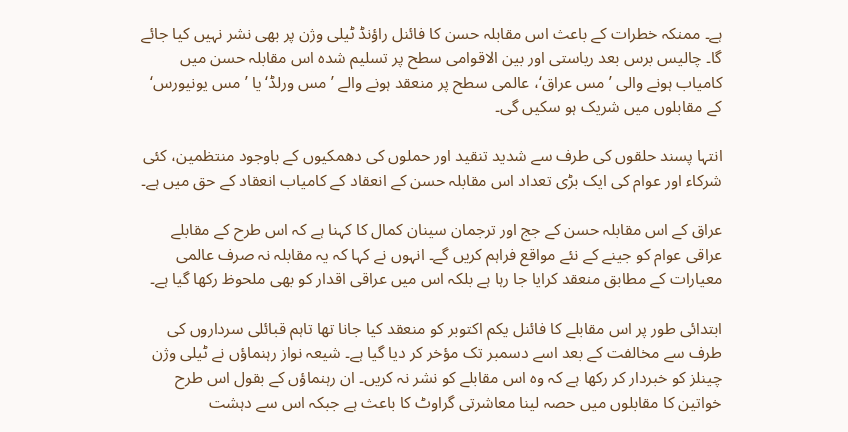ہے۔ ممنکہ خطرات کے باعث اس مقابلہ حسن کا فائنل راؤنڈ ٹیلی وژن پر بھی نشر نہیں کیا جائے گا۔ چالیس برس بعد ریاستی اور بین الاقوامی سطح پر تسلیم شدہ اس مقابلہ حسن میں کامیاب ہونے والی ’مس عراق‘، عالمی سطح پر منعقد ہونے والے ’مس ورلڈ‘ یا ’مس یونیورس‘ کے مقابلوں میں شریک ہو سکیں گی۔

انتہا پسند حلقوں کی طرف سے شدید تنقید اور حملوں کی دھمکیوں کے باوجود منتظمین، کئی شرکاء اور عوام کی ایک بڑی تعداد اس مقابلہ حسن کے انعقاد کے کامیاب انعقاد کے حق میں ہے۔

عراق کے اس مقابلہ حسن کے جج اور ترجمان سینان کمال کا کہنا ہے کہ اس طرح کے مقابلے عراقی عوام کو جینے کے نئے مواقع فراہم کریں گے۔ انہوں نے کہا کہ یہ مقابلہ نہ صرف عالمی معیارات کے مطابق منعقد کرایا جا رہا ہے بلکہ اس میں عراقی اقدار کو بھی ملحوظ رکھا گیا ہے۔

ابتدائی طور پر اس مقابلے کا فائنل یکم اکتوبر کو منعقد کیا جانا تھا تاہم قبائلی سرداروں کی طرف سے مخالفت کے بعد اسے دسمبر تک مؤخر کر دیا گیا ہے۔ شیعہ نواز رہنماؤں نے ٹیلی وژن چینلز کو خبردار کر رکھا ہے کہ وہ اس مقابلے کو نشر نہ کریں۔ ان رہنماؤں کے بقول اس طرح خواتین کا مقابلوں میں حصہ لینا معاشرتی گراوٹ کا باعث ہے جبکہ اس سے دہشت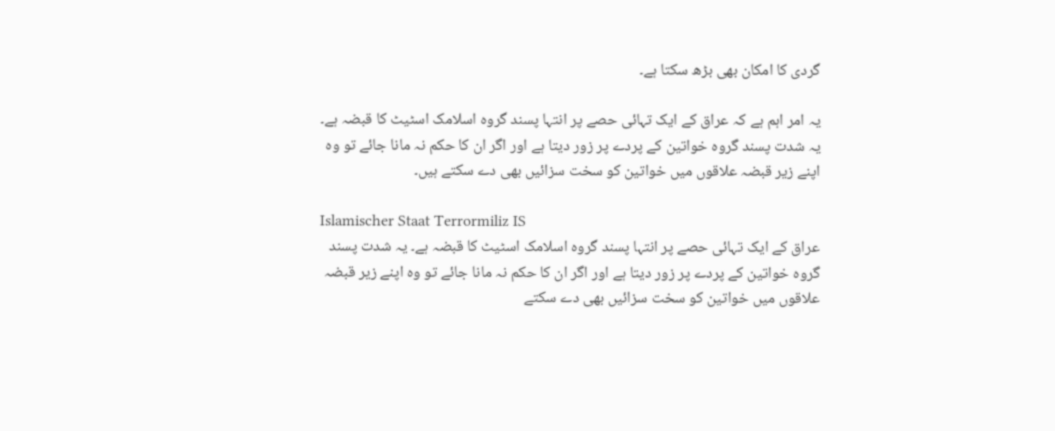گردی کا امکان بھی بڑھ سکتا ہے۔

یہ امر اہم ہے کہ عراق کے ایک تہائی حصے پر انتہا پسند گروہ اسلامک اسٹیٹ کا قبضہ ہے۔ یہ شدت پسند گروہ خواتین کے پردے پر زور دیتا ہے اور اگر ان کا حکم نہ مانا جائے تو وہ اپنے زیر قبضہ علاقوں میں خواتین کو سخت سزائیں بھی دے سکتے ہیں۔

Islamischer Staat Terrormiliz IS
عراق کے ایک تہائی حصے پر انتہا پسند گروہ اسلامک اسٹیٹ کا قبضہ ہے۔ یہ شدت پسند گروہ خواتین کے پردے پر زور دیتا ہے اور اگر ان کا حکم نہ مانا جائے تو وہ اپنے زیر قبضہ علاقوں میں خواتین کو سخت سزائیں بھی دے سکتے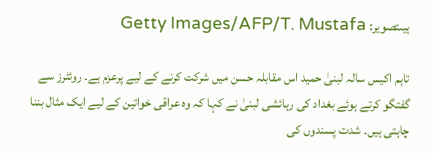ہیںتصویر: Getty Images/AFP/T. Mustafa

تاہم اکیس سالہ لبنیٰ حمید اس مقابلہ حسن میں شرکت کرنے کے لیے پرعزم ہے۔ روئٹرز سے گفتگو کرتے ہوئے بغداد کی رہائشی لبنیٰ نے کہا کہ وہ عراقی خواتین کے لیے ایک مثال بننا چاہتی ہیں۔ شدت پسندوں کی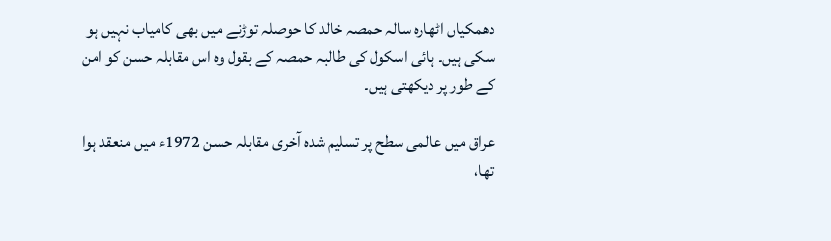دھمکیاں اٹھارہ سالہ حمصہ خالد کا حوصلہ توڑنے میں بھی کامیاب نہیں ہو سکی ہیں۔ ہائی اسکول کی طالبہ حمصہ کے بقول وہ اس مقابلہ حسن کو امن کے طور پر دیکھتی ہیں۔

عراق میں عالمی سطح پر تسلیم شدہ آخری مقابلہ حسن 1972ء میں منعقد ہوا تھا،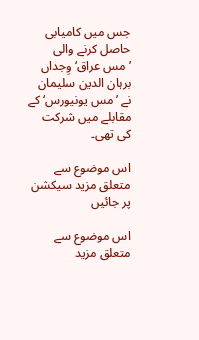جس میں کامیابی حاصل کرنے والی ’مس عراق‘ وِجداں برہان الدین سلیمان نے ’مس یونیورس‘ کے مقابلے میں شرکت کی تھی۔

اس موضوع سے متعلق مزید سیکشن پر جائیں

اس موضوع سے متعلق مزید